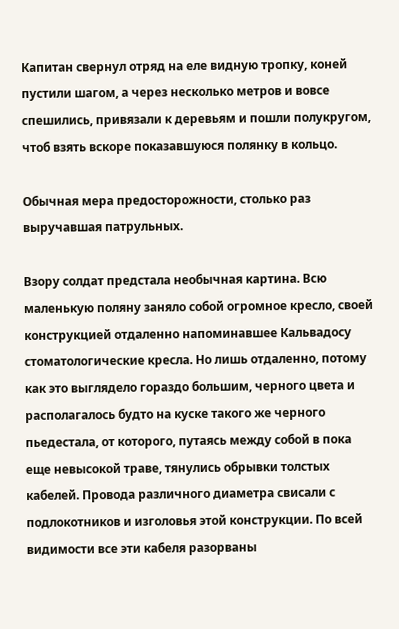Капитан свернул отряд на еле видную тропку, коней пустили шагом, а через несколько метров и вовсе спешились, привязали к деревьям и пошли полукругом, чтоб взять вскоре показавшуюся полянку в кольцо.

Обычная мера предосторожности, столько раз выручавшая патрульных.

Взору солдат предстала необычная картина. Всю маленькую поляну заняло собой огромное кресло, своей конструкцией отдаленно напоминавшее Кальвадосу стоматологические кресла. Но лишь отдаленно, потому как это выглядело гораздо большим, черного цвета и располагалось будто на куске такого же черного пьедестала, от которого, путаясь между собой в пока еще невысокой траве, тянулись обрывки толстых кабелей. Провода различного диаметра свисали с подлокотников и изголовья этой конструкции. По всей видимости все эти кабеля разорваны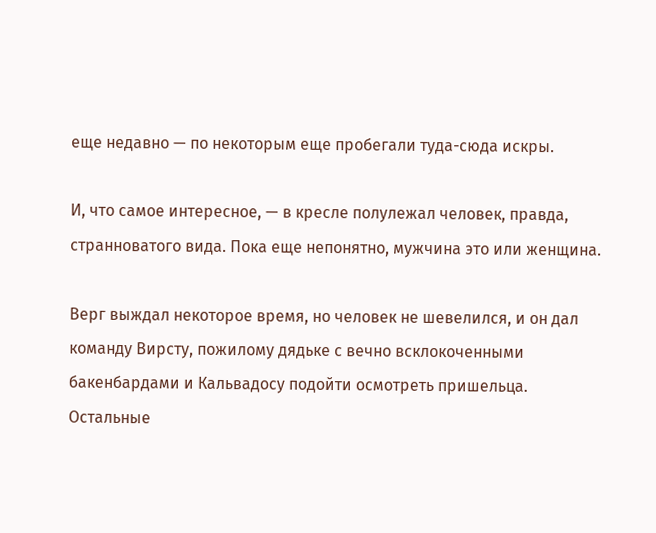еще недавно — по некоторым еще пробегали туда-сюда искры.

И, что самое интересное, — в кресле полулежал человек, правда, странноватого вида. Пока еще непонятно, мужчина это или женщина.

Верг выждал некоторое время, но человек не шевелился, и он дал команду Вирсту, пожилому дядьке с вечно всклокоченными бакенбардами и Кальвадосу подойти осмотреть пришельца. Остальные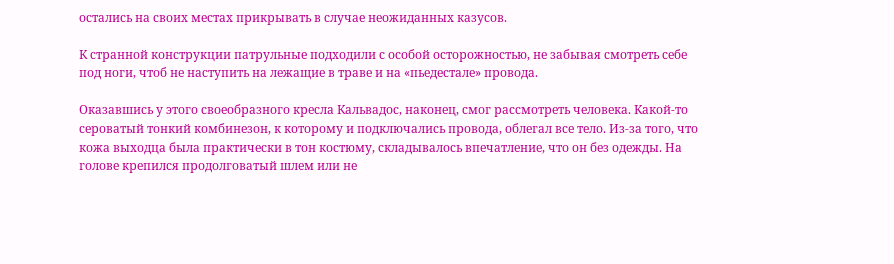остались на своих местах прикрывать в случае неожиданных казусов.

К странной конструкции патрульные подходили с особой осторожностью, не забывая смотреть себе под ноги, чтоб не наступить на лежащие в траве и на «пьедестале» провода.

Оказавшись у этого своеобразного кресла Кальвадос, наконец, смог рассмотреть человека. Какой-то сероватый тонкий комбинезон, к которому и подключались провода, облегал все тело. Из-за того, что кожа выходца была практически в тон костюму, складывалось впечатление, что он без одежды. На голове крепился продолговатый шлем или не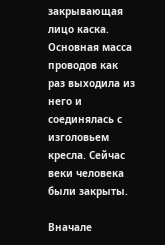закрывающая лицо каска. Основная масса проводов как раз выходила из него и соединялась с изголовьем кресла. Сейчас веки человека были закрыты.

Вначале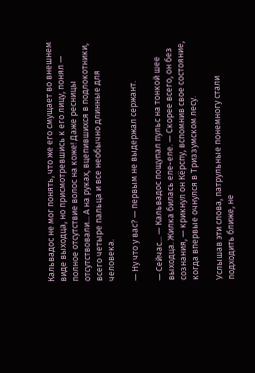Кальвадос не мог понять, что же его смущает во внешнем виде выходца, но присмотревшись к его лицу, понял — полное отсутствие волос на коже! Даже ресницы отсутствовали... А на руках, вцепившихся в подлокотники, всего четыре пальца и все необычно длинные для человека.

— Ну что у вас? — первым не выдержал сержант.

— Сейчас... — Кальвадос пощупал пульс на тонкой шее выходца. Жилка билась еле-еле. — Скорее всего, он без сознания, — крикнул он Кёрспу, вспомнив свое состояние, когда впервые очнулся в Триззумском лесу.

Услышав эти слова, патрульные понемногу стали подходить ближе, не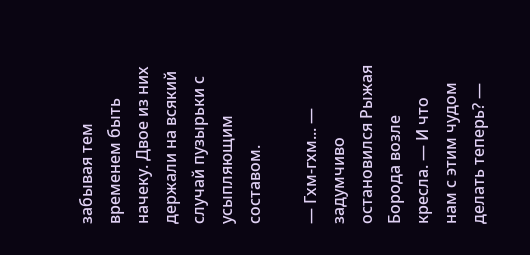забывая тем временем быть начеку. Двое из них держали на всякий случай пузырьки с усыпляющим составом.

— Гхм-гхм... — задумчиво остановился Рыжая Борода возле кресла. — И что нам с этим чудом делать теперь? —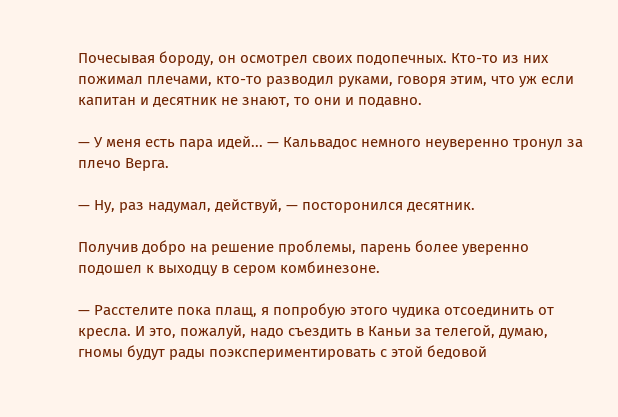Почесывая бороду, он осмотрел своих подопечных. Кто-то из них пожимал плечами, кто-то разводил руками, говоря этим, что уж если капитан и десятник не знают, то они и подавно.

— У меня есть пара идей... — Кальвадос немного неуверенно тронул за плечо Верга.

— Ну, раз надумал, действуй, — посторонился десятник.

Получив добро на решение проблемы, парень более уверенно подошел к выходцу в сером комбинезоне.

— Расстелите пока плащ, я попробую этого чудика отсоединить от кресла. И это, пожалуй, надо съездить в Каньи за телегой, думаю, гномы будут рады поэкспериментировать с этой бедовой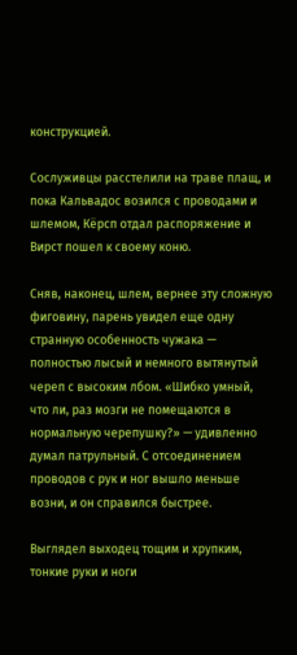конструкцией.

Сослуживцы расстелили на траве плащ, и пока Кальвадос возился с проводами и шлемом, Кёрсп отдал распоряжение и Вирст пошел к своему коню.

Сняв, наконец, шлем, вернее эту сложную фиговину, парень увидел еще одну странную особенность чужака — полностью лысый и немного вытянутый череп с высоким лбом. «Шибко умный, что ли, раз мозги не помещаются в нормальную черепушку?» — удивленно думал патрульный. С отсоединением проводов с рук и ног вышло меньше возни, и он справился быстрее.

Выглядел выходец тощим и хрупким, тонкие руки и ноги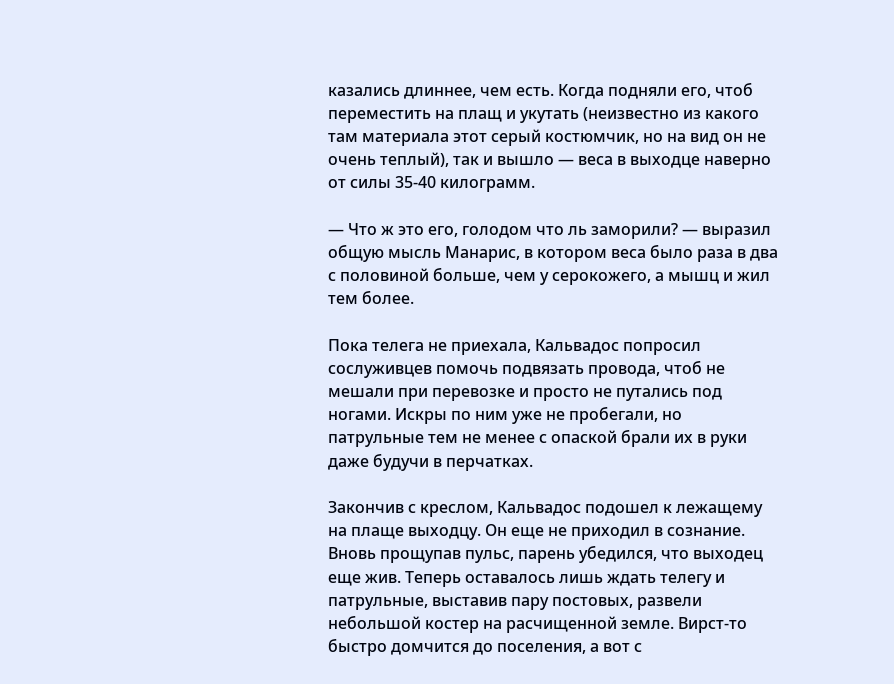казались длиннее, чем есть. Когда подняли его, чтоб переместить на плащ и укутать (неизвестно из какого там материала этот серый костюмчик, но на вид он не очень теплый), так и вышло — веса в выходце наверно от силы 35-40 килограмм.

— Что ж это его, голодом что ль заморили? — выразил общую мысль Манарис, в котором веса было раза в два с половиной больше, чем у серокожего, а мышц и жил тем более.

Пока телега не приехала, Кальвадос попросил сослуживцев помочь подвязать провода, чтоб не мешали при перевозке и просто не путались под ногами. Искры по ним уже не пробегали, но патрульные тем не менее с опаской брали их в руки даже будучи в перчатках.

Закончив с креслом, Кальвадос подошел к лежащему на плаще выходцу. Он еще не приходил в сознание. Вновь прощупав пульс, парень убедился, что выходец еще жив. Теперь оставалось лишь ждать телегу и патрульные, выставив пару постовых, развели небольшой костер на расчищенной земле. Вирст-то быстро домчится до поселения, а вот с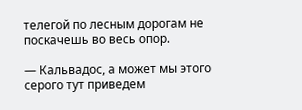телегой по лесным дорогам не поскачешь во весь опор.

— Кальвадос, а может мы этого серого тут приведем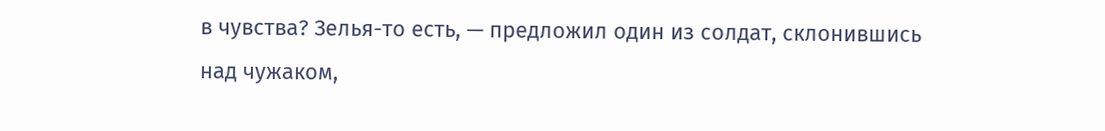в чувства? Зелья-то есть, — предложил один из солдат, склонившись над чужаком,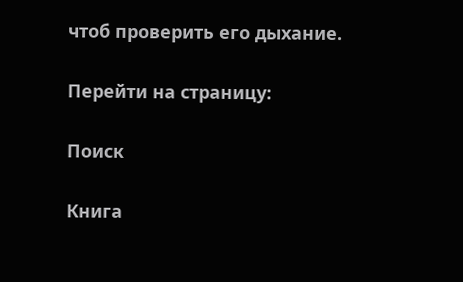чтоб проверить его дыхание.

Перейти на страницу:

Поиск

Книга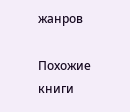жанров

Похожие книги